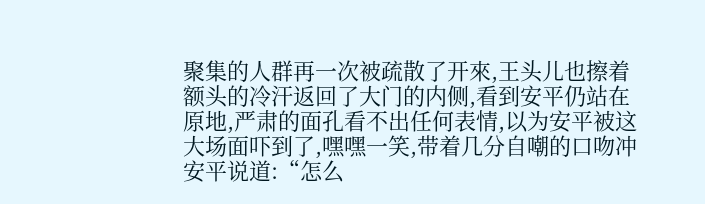聚集的人群再一次被疏散了开來,王头儿也擦着额头的冷汗返回了大门的内侧,看到安平仍站在原地,严肃的面孔看不出任何表情,以为安平被这大场面吓到了,嘿嘿一笑,带着几分自嘲的口吻冲安平说道:“怎么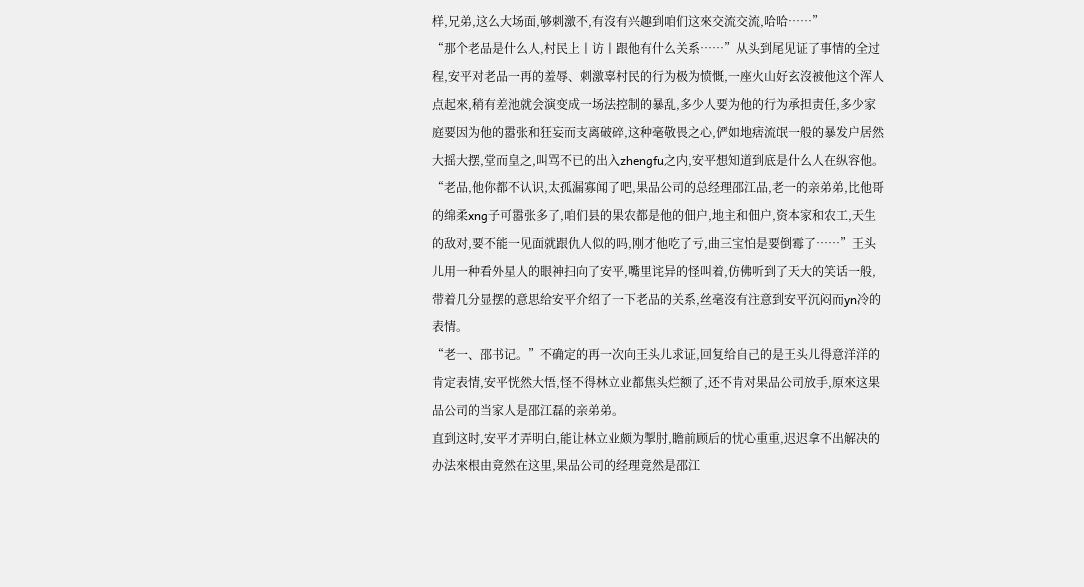样,兄弟,这么大场面,够刺激不,有沒有兴趣到咱们这來交流交流,哈哈……”
“那个老品是什么人,村民上丨访丨跟他有什么关系……”从头到尾见证了事情的全过程,安平对老品一再的羞辱、刺激辜村民的行为极为愤慨,一座火山好玄沒被他这个浑人点起來,稍有差池就会演变成一场法控制的暴乱,多少人要为他的行为承担责任,多少家庭要因为他的嚣张和狂妄而支离破碎,这种毫敬畏之心,俨如地痞流氓一般的暴发户居然大摇大摆,堂而皇之,叫骂不已的出入zhengfu之内,安平想知道到底是什么人在纵容他。
“老品,他你都不认识,太孤漏寡闻了吧,果品公司的总经理邵江品,老一的亲弟弟,比他哥的绵柔xng子可嚣张多了,咱们县的果农都是他的佃户,地主和佃户,资本家和农工,天生的敌对,要不能一见面就跟仇人似的吗,刚才他吃了亏,曲三宝怕是要倒霉了……”王头儿用一种看外星人的眼神扫向了安平,嘴里诧异的怪叫着,仿佛听到了天大的笑话一般,带着几分显摆的意思给安平介绍了一下老品的关系,丝毫沒有注意到安平沉闷而yn冷的表情。
“老一、邵书记。”不确定的再一次向王头儿求证,回复给自己的是王头儿得意洋洋的肯定表情,安平恍然大悟,怪不得林立业都焦头烂额了,还不肯对果品公司放手,原來这果品公司的当家人是邵江磊的亲弟弟。
直到这时,安平才弄明白,能让林立业颇为掣肘,瞻前顾后的忧心重重,迟迟拿不出解决的办法來根由竟然在这里,果品公司的经理竟然是邵江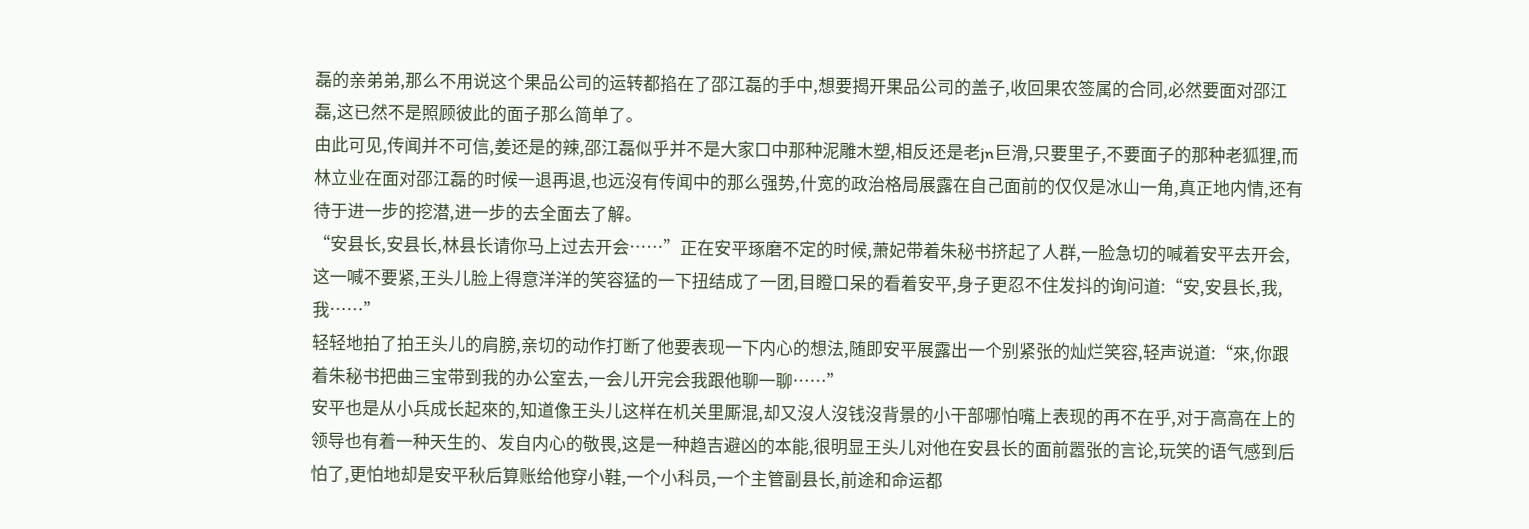磊的亲弟弟,那么不用说这个果品公司的运转都掐在了邵江磊的手中,想要揭开果品公司的盖子,收回果农签属的合同,必然要面对邵江磊,这已然不是照顾彼此的面子那么简单了。
由此可见,传闻并不可信,姜还是的辣,邵江磊似乎并不是大家口中那种泥雕木塑,相反还是老jn巨滑,只要里子,不要面子的那种老狐狸,而林立业在面对邵江磊的时候一退再退,也远沒有传闻中的那么强势,什宽的政治格局展露在自己面前的仅仅是冰山一角,真正地内情,还有待于进一步的挖潜,进一步的去全面去了解。
“安县长,安县长,林县长请你马上过去开会……”正在安平琢磨不定的时候,萧妃带着朱秘书挤起了人群,一脸急切的喊着安平去开会,这一喊不要紧,王头儿脸上得意洋洋的笑容猛的一下扭结成了一团,目瞪口呆的看着安平,身子更忍不住发抖的询问道:“安,安县长,我,我……”
轻轻地拍了拍王头儿的肩膀,亲切的动作打断了他要表现一下内心的想法,随即安平展露出一个别紧张的灿烂笑容,轻声说道:“來,你跟着朱秘书把曲三宝带到我的办公室去,一会儿开完会我跟他聊一聊……”
安平也是从小兵成长起來的,知道像王头儿这样在机关里厮混,却又沒人沒钱沒背景的小干部哪怕嘴上表现的再不在乎,对于高高在上的领导也有着一种天生的、发自内心的敬畏,这是一种趋吉避凶的本能,很明显王头儿对他在安县长的面前嚣张的言论,玩笑的语气感到后怕了,更怕地却是安平秋后算账给他穿小鞋,一个小科员,一个主管副县长,前途和命运都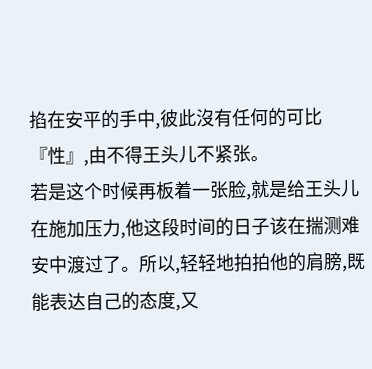掐在安平的手中,彼此沒有任何的可比『性』,由不得王头儿不紧张。
若是这个时候再板着一张脸,就是给王头儿在施加压力,他这段时间的日子该在揣测难安中渡过了。所以,轻轻地拍拍他的肩膀,既能表达自己的态度,又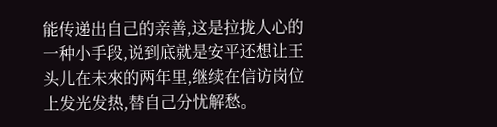能传递出自己的亲善,这是拉拢人心的一种小手段,说到底就是安平还想让王头儿在未來的两年里,继续在信访岗位上发光发热,替自己分忧解愁。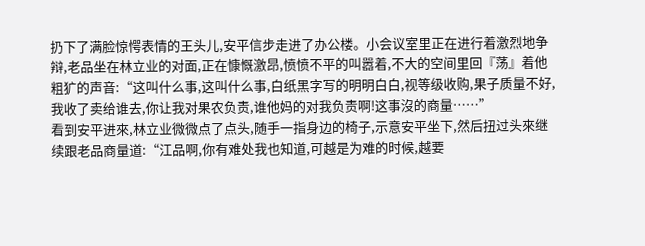扔下了满脸惊愕表情的王头儿,安平信步走进了办公楼。小会议室里正在进行着激烈地争辩,老品坐在林立业的对面,正在慷慨激昂,愤愤不平的叫嚣着,不大的空间里回『荡』着他粗犷的声音:“这叫什么事,这叫什么事,白纸黑字写的明明白白,视等级收购,果子质量不好,我收了卖给谁去,你让我对果农负责,谁他妈的对我负责啊!这事沒的商量……”
看到安平进來,林立业微微点了点头,随手一指身边的椅子,示意安平坐下,然后扭过头來继续跟老品商量道:“江品啊,你有难处我也知道,可越是为难的时候,越要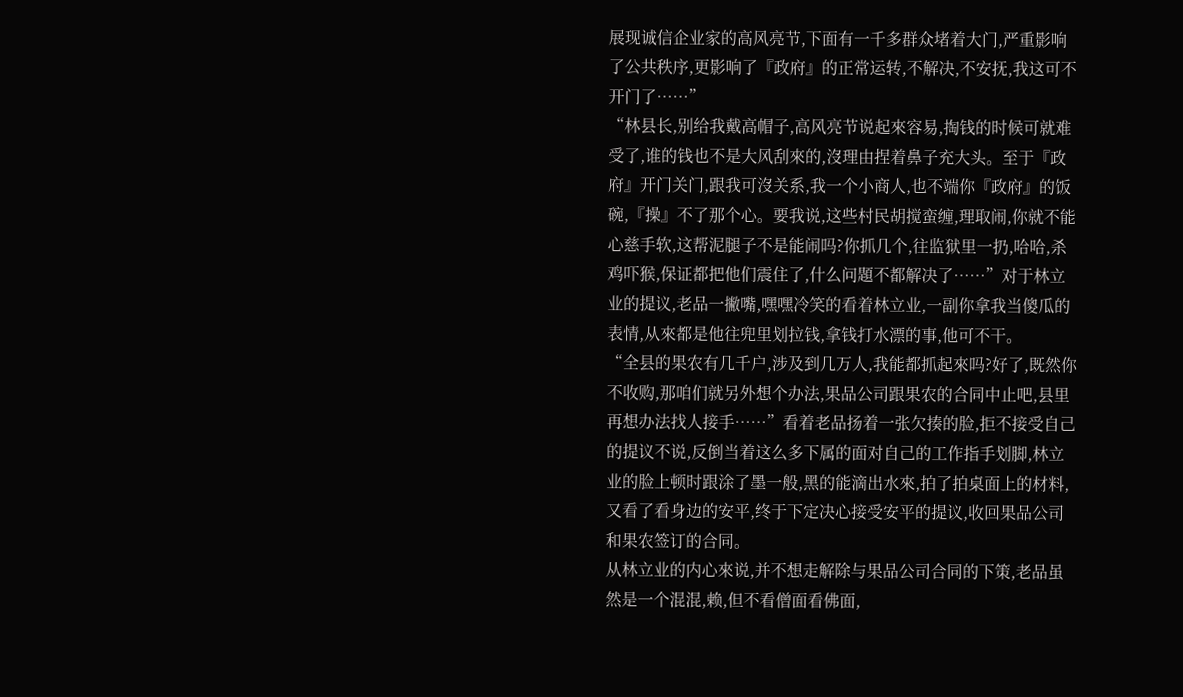展现诚信企业家的高风亮节,下面有一千多群众堵着大门,严重影响了公共秩序,更影响了『政府』的正常运转,不解决,不安抚,我这可不开门了……”
“林县长,别给我戴高帽子,高风亮节说起來容易,掏钱的时候可就难受了,谁的钱也不是大风刮來的,沒理由捏着鼻子充大头。至于『政府』开门关门,跟我可沒关系,我一个小商人,也不端你『政府』的饭碗,『操』不了那个心。要我说,这些村民胡搅蛮缠,理取闹,你就不能心慈手软,这帮泥腿子不是能闹吗?你抓几个,往监狱里一扔,哈哈,杀鸡吓猴,保证都把他们震住了,什么问題不都解决了……”对于林立业的提议,老品一撇嘴,嘿嘿冷笑的看着林立业,一副你拿我当傻瓜的表情,从來都是他往兜里划拉钱,拿钱打水漂的事,他可不干。
“全县的果农有几千户,涉及到几万人,我能都抓起來吗?好了,既然你不收购,那咱们就另外想个办法,果品公司跟果农的合同中止吧,县里再想办法找人接手……”看着老品扬着一张欠揍的脸,拒不接受自己的提议不说,反倒当着这么多下属的面对自己的工作指手划脚,林立业的脸上顿时跟涂了墨一般,黑的能滴出水來,拍了拍桌面上的材料,又看了看身边的安平,终于下定决心接受安平的提议,收回果品公司和果农签订的合同。
从林立业的内心來说,并不想走解除与果品公司合同的下策,老品虽然是一个混混,赖,但不看僧面看佛面,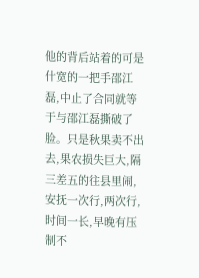他的背后站着的可是什宽的一把手邵江磊,中止了合同就等于与邵江磊撕破了脸。只是秋果卖不出去,果农损失巨大,隔三差五的往县里闹,安抚一次行,两次行,时间一长,早晚有压制不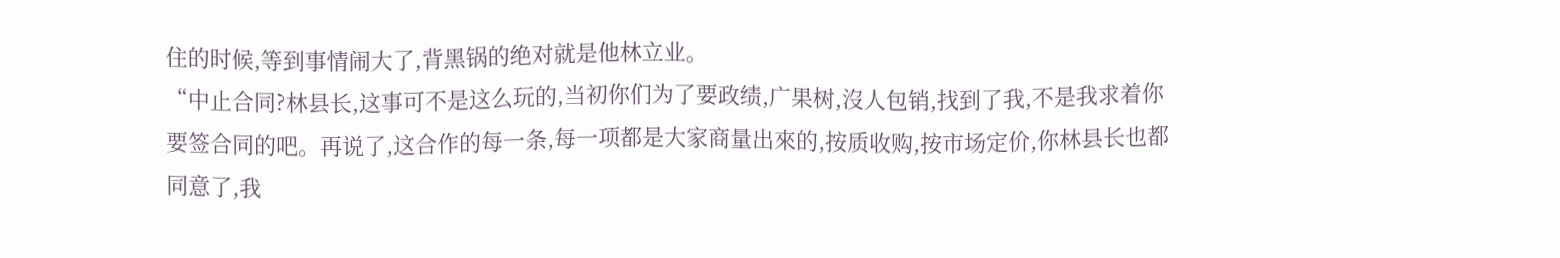住的时候,等到事情闹大了,背黑锅的绝对就是他林立业。
“中止合同?林县长,这事可不是这么玩的,当初你们为了要政绩,广果树,沒人包销,找到了我,不是我求着你要签合同的吧。再说了,这合作的每一条,每一项都是大家商量出來的,按质收购,按市场定价,你林县长也都同意了,我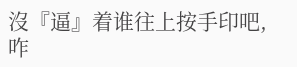沒『逼』着谁往上按手印吧,咋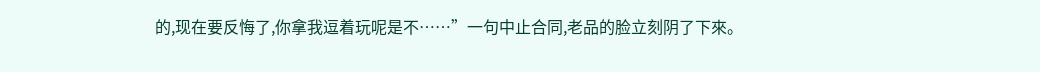的,现在要反悔了,你拿我逗着玩呢是不……”一句中止合同,老品的脸立刻阴了下來。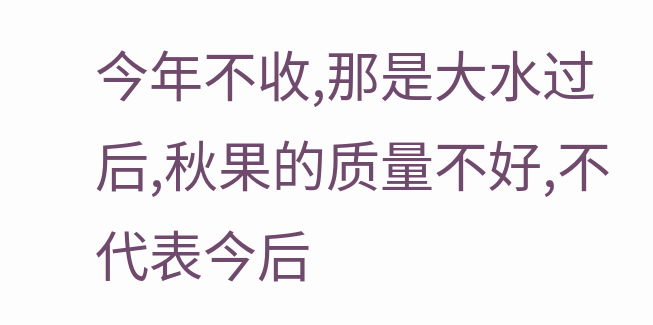今年不收,那是大水过后,秋果的质量不好,不代表今后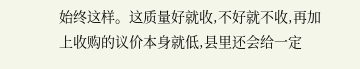始终这样。这质量好就收,不好就不收,再加上收购的议价本身就低,县里还会给一定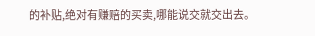的补贴,绝对有赚赔的买卖,哪能说交就交出去。